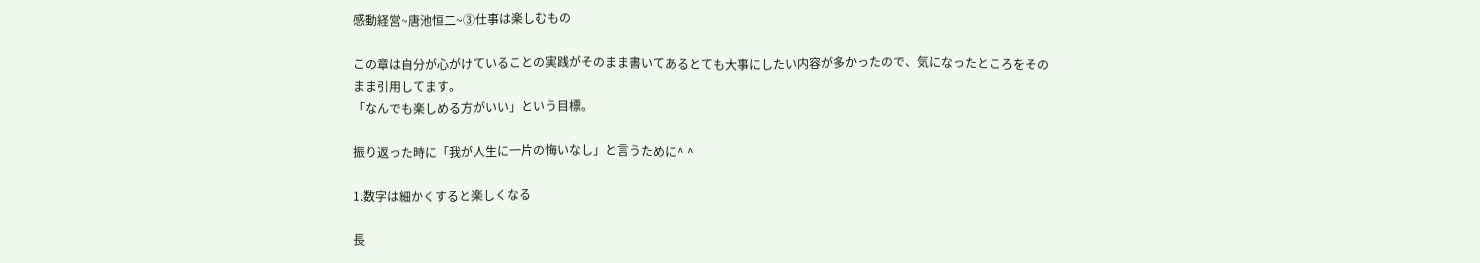感動経営~唐池恒二~③仕事は楽しむもの

この章は自分が心がけていることの実践がそのまま書いてあるとても大事にしたい内容が多かったので、気になったところをそのまま引用してます。
「なんでも楽しめる方がいい」という目標。

振り返った時に「我が人生に一片の悔いなし」と言うために^ ^

1.数字は細かくすると楽しくなる

長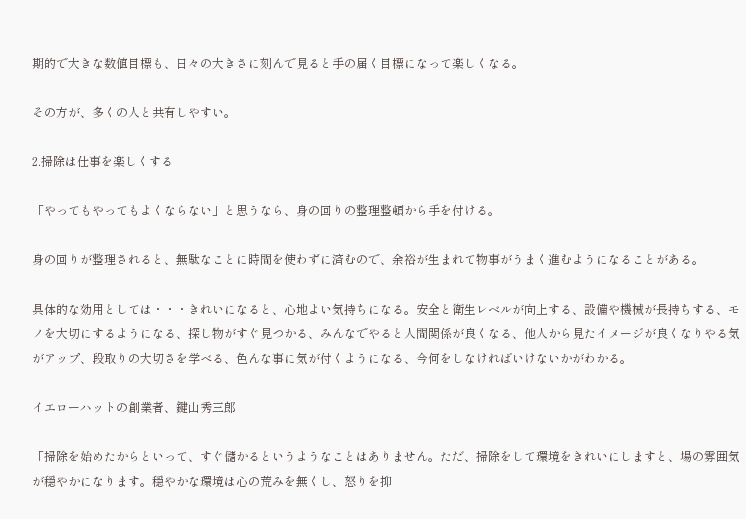期的で大きな数値目標も、日々の大きさに刻んで見ると手の届く目標になって楽しくなる。

その方が、多くの人と共有しやすい。

2.掃除は仕事を楽しくする

「やってもやってもよくならない」と思うなら、身の回りの整理整頓から手を付ける。

身の回りが整理されると、無駄なことに時間を使わずに済むので、余裕が生まれて物事がうまく進むようになることがある。

具体的な効用としては・・・きれいになると、心地よい気持ちになる。安全と衛生レベルが向上する、設備や機械が長持ちする、モノを大切にするようになる、探し物がすぐ見つかる、みんなでやると人間関係が良くなる、他人から見たイメージが良くなりやる気がアップ、段取りの大切さを学べる、色んな事に気が付くようになる、今何をしなければいけないかがわかる。

イエローハットの創業者、鍵山秀三郎

「掃除を始めたからといって、すぐ儲かるというようなことはありません。ただ、掃除をして環境をきれいにしますと、場の雰囲気が穏やかになります。穏やかな環境は心の荒みを無くし、怒りを抑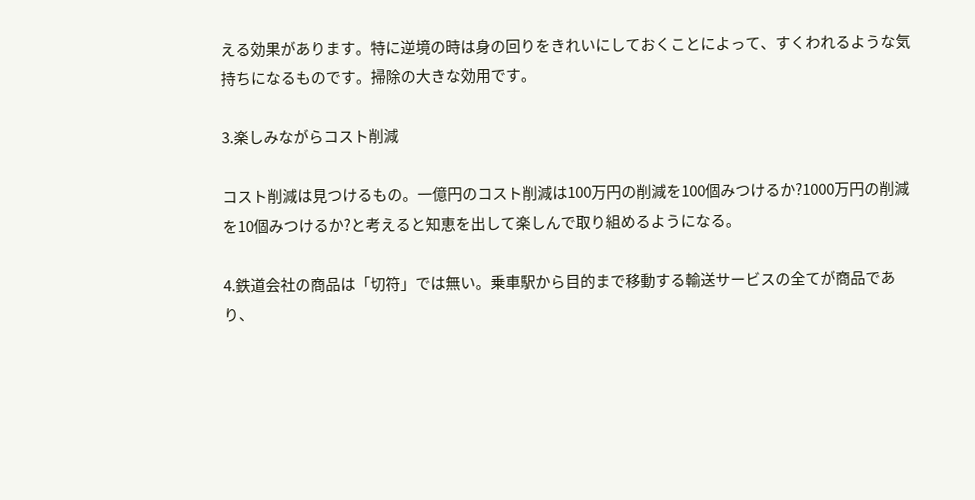える効果があります。特に逆境の時は身の回りをきれいにしておくことによって、すくわれるような気持ちになるものです。掃除の大きな効用です。

3.楽しみながらコスト削減

コスト削減は見つけるもの。一億円のコスト削減は100万円の削減を100個みつけるか?1000万円の削減を10個みつけるか?と考えると知恵を出して楽しんで取り組めるようになる。

4.鉄道会社の商品は「切符」では無い。乗車駅から目的まで移動する輸送サービスの全てが商品であり、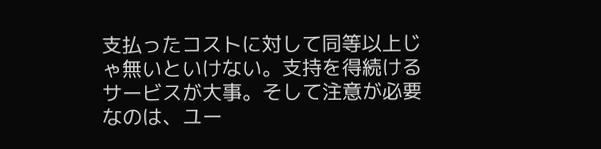支払ったコストに対して同等以上じゃ無いといけない。支持を得続けるサービスが大事。そして注意が必要なのは、ユー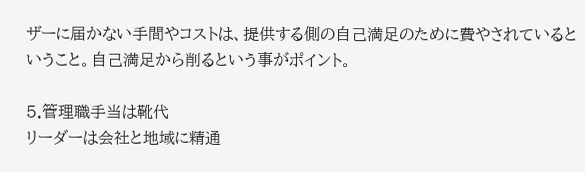ザーに届かない手間やコストは、提供する側の自己満足のために費やされているということ。自己満足から削るという事がポイント。

5.管理職手当は靴代
リーダーは会社と地域に精通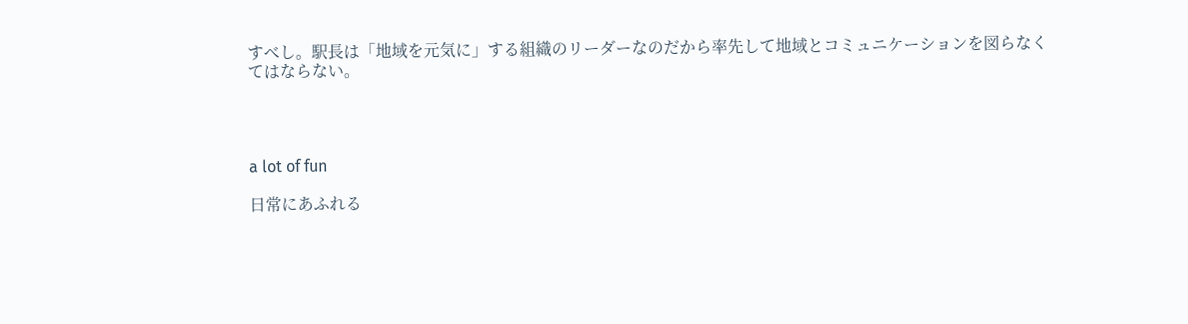すべし。駅長は「地域を元気に」する組織のリーダーなのだから率先して地域とコミュニケーションを図らなくてはならない。




a lot of fun

日常にあふれる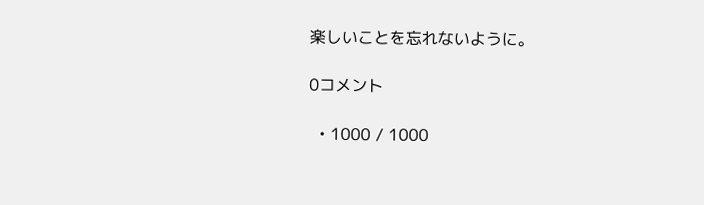楽しいことを忘れないように。

0コメント

  • 1000 / 1000